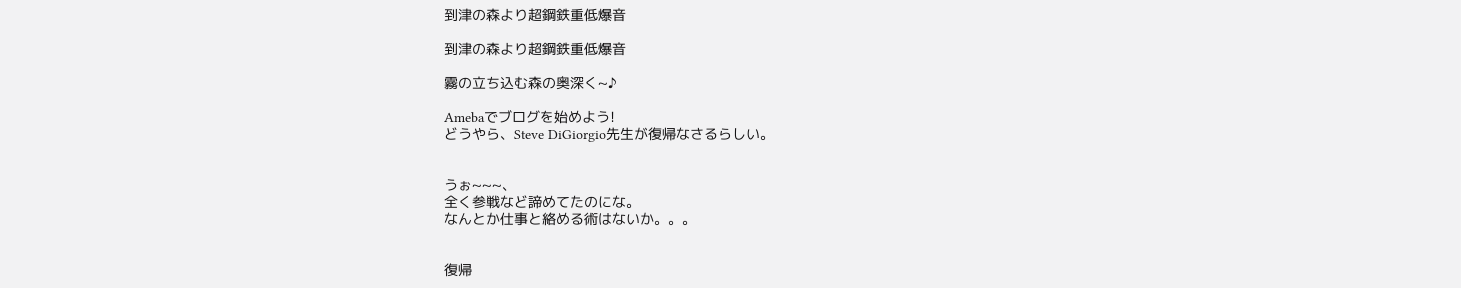到津の森より超鋼鉄重低爆音

到津の森より超鋼鉄重低爆音

霧の立ち込む森の奥深く~♪

Amebaでブログを始めよう!
どうやら、Steve DiGiorgio先生が復帰なさるらしい。


うぉ~~~、
全く参戦など諦めてたのにな。
なんとか仕事と絡める術はないか。。。


復帰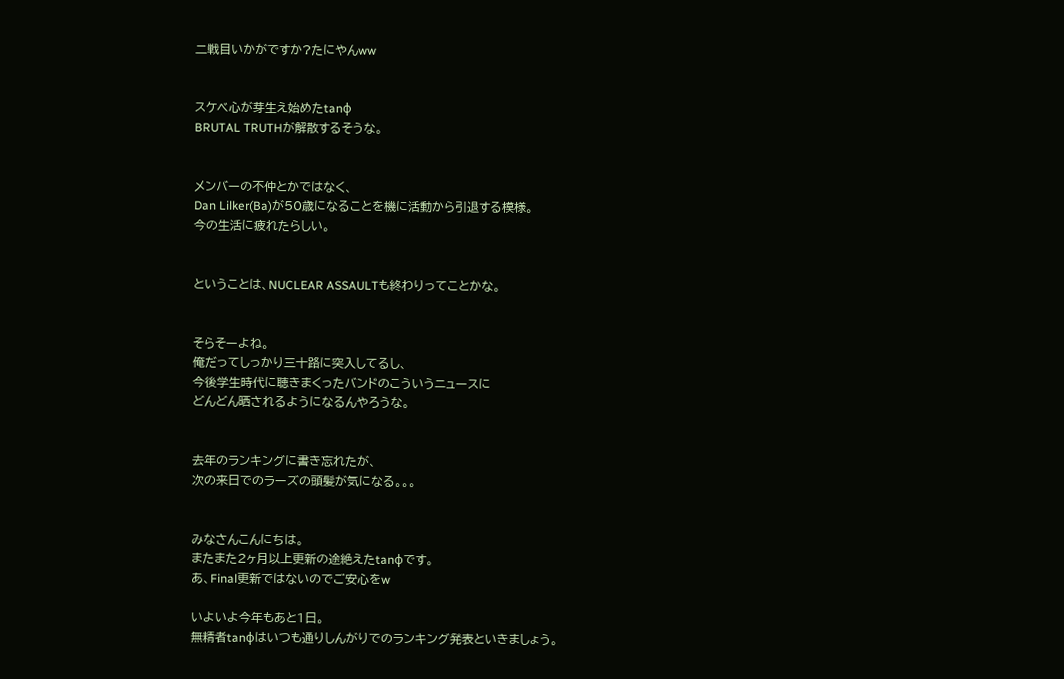二戦目いかがですか?たにやんww


スケベ心が芽生え始めたtanφ
BRUTAL TRUTHが解散するそうな。


メンバーの不仲とかではなく、
Dan Lilker(Ba)が50歳になることを機に活動から引退する模様。
今の生活に疲れたらしい。


ということは、NUCLEAR ASSAULTも終わりってことかな。


そらそーよね。
俺だってしっかり三十路に突入してるし、
今後学生時代に聴きまくったバンドのこういうニュースに
どんどん晒されるようになるんやろうな。


去年のランキングに書き忘れたが、
次の来日でのラーズの頭髪が気になる。。。


みなさんこんにちは。
またまた2ヶ月以上更新の途絶えたtanφです。
あ、Final更新ではないのでご安心をw

いよいよ今年もあと1日。
無精者tanφはいつも通りしんがりでのランキング発表といきましょう。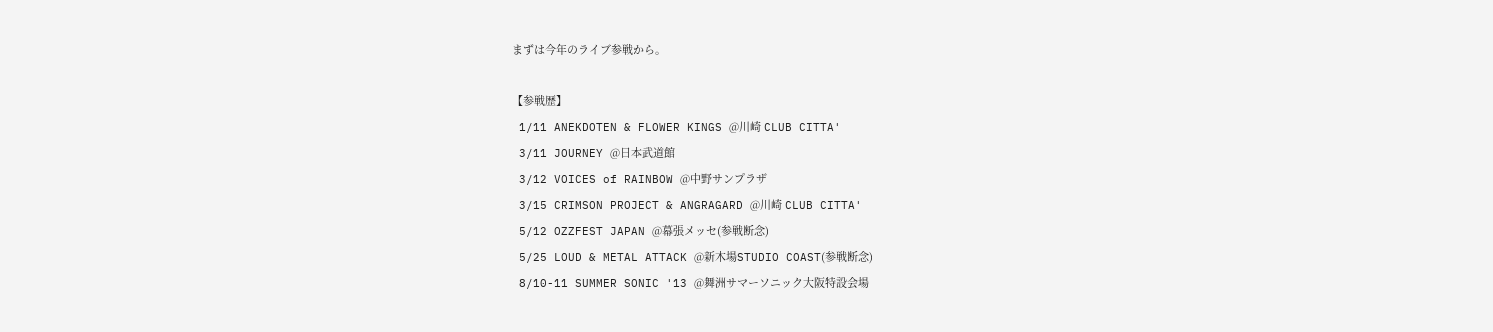まずは今年のライブ参戦から。

【参戦歴】
 1/11 ANEKDOTEN & FLOWER KINGS @川崎 CLUB CITTA'
 3/11 JOURNEY @日本武道館
 3/12 VOICES of RAINBOW @中野サンプラザ
 3/15 CRIMSON PROJECT & ANGRAGARD @川崎 CLUB CITTA'
 5/12 OZZFEST JAPAN @幕張メッセ(参戦断念)
 5/25 LOUD & METAL ATTACK @新木場STUDIO COAST(参戦断念)
 8/10-11 SUMMER SONIC '13 @舞洲サマーソニック大阪特設会場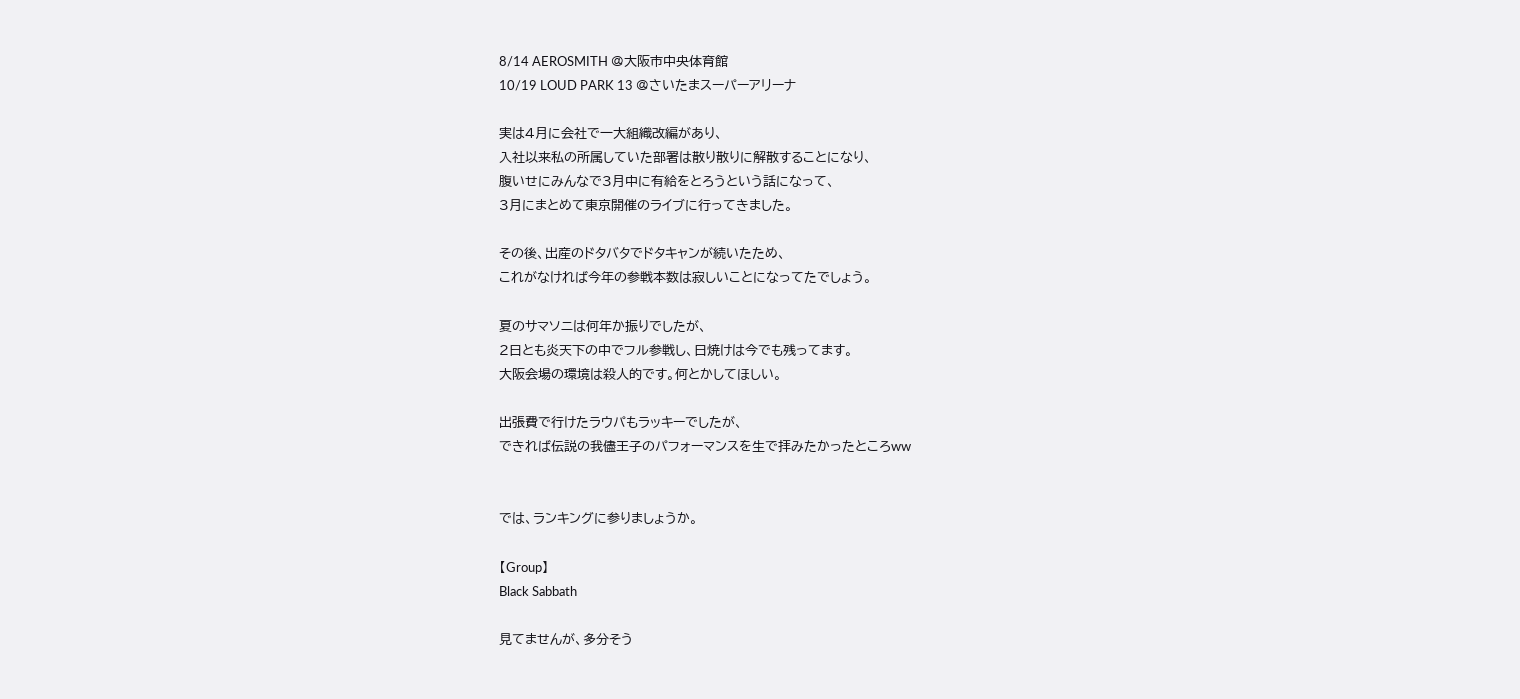8/14 AEROSMITH @大阪市中央体育館
10/19 LOUD PARK 13 @さいたまスーパーアリーナ

実は4月に会社で一大組織改編があり、
入社以来私の所属していた部署は散り散りに解散することになり、
腹いせにみんなで3月中に有給をとろうという話になって、
3月にまとめて東京開催のライブに行ってきました。

その後、出産のドタバタでドタキャンが続いたため、
これがなければ今年の参戦本数は寂しいことになってたでしょう。

夏のサマソニは何年か振りでしたが、
2日とも炎天下の中でフル参戦し、日焼けは今でも残ってます。
大阪会場の環境は殺人的です。何とかしてほしい。

出張費で行けたラウパもラッキーでしたが、
できれば伝説の我儘王子のパフォーマンスを生で拝みたかったところww


では、ランキングに参りましょうか。

【Group】
Black Sabbath

見てませんが、多分そう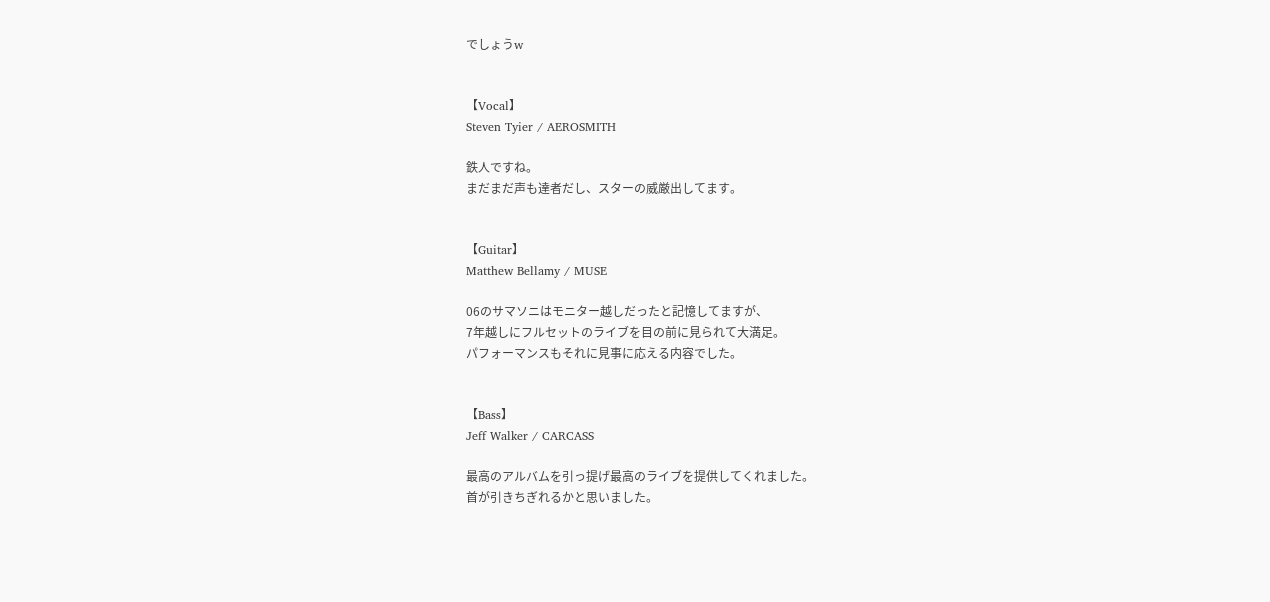でしょうw


【Vocal】
Steven Tyier / AEROSMITH

鉄人ですね。
まだまだ声も達者だし、スターの威厳出してます。


【Guitar】
Matthew Bellamy / MUSE

06のサマソニはモニター越しだったと記憶してますが、
7年越しにフルセットのライブを目の前に見られて大満足。
パフォーマンスもそれに見事に応える内容でした。


【Bass】
Jeff Walker / CARCASS

最高のアルバムを引っ提げ最高のライブを提供してくれました。
首が引きちぎれるかと思いました。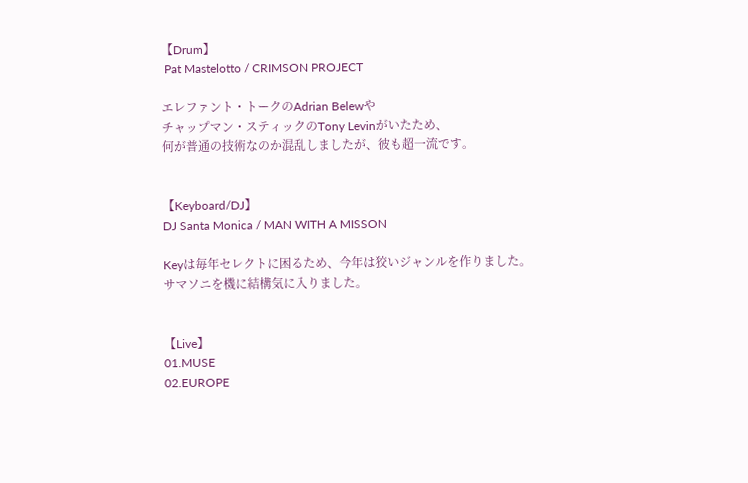【Drum】
 Pat Mastelotto / CRIMSON PROJECT

エレファント・トークのAdrian Belewや
チャップマン・スティックのTony Levinがいたため、
何が普通の技術なのか混乱しましたが、彼も超一流です。


【Keyboard/DJ】
DJ Santa Monica / MAN WITH A MISSON

Keyは毎年セレクトに困るため、今年は狡いジャンルを作りました。
サマソニを機に結構気に入りました。


【Live】
01.MUSE
02.EUROPE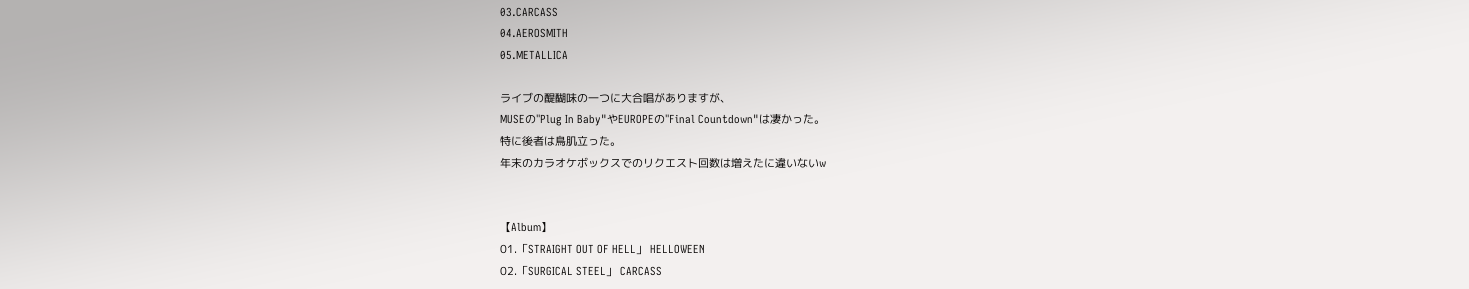03.CARCASS
04.AEROSMITH
05.METALLICA

ライブの醍醐味の一つに大合唱がありますが、
MUSEの"Plug In Baby"やEUROPEの"Final Countdown"は凄かった。
特に後者は鳥肌立った。
年末のカラオケボックスでのリクエスト回数は増えたに違いないw


【Album】
01.「STRAIGHT OUT OF HELL」 HELLOWEEN
02.「SURGICAL STEEL」 CARCASS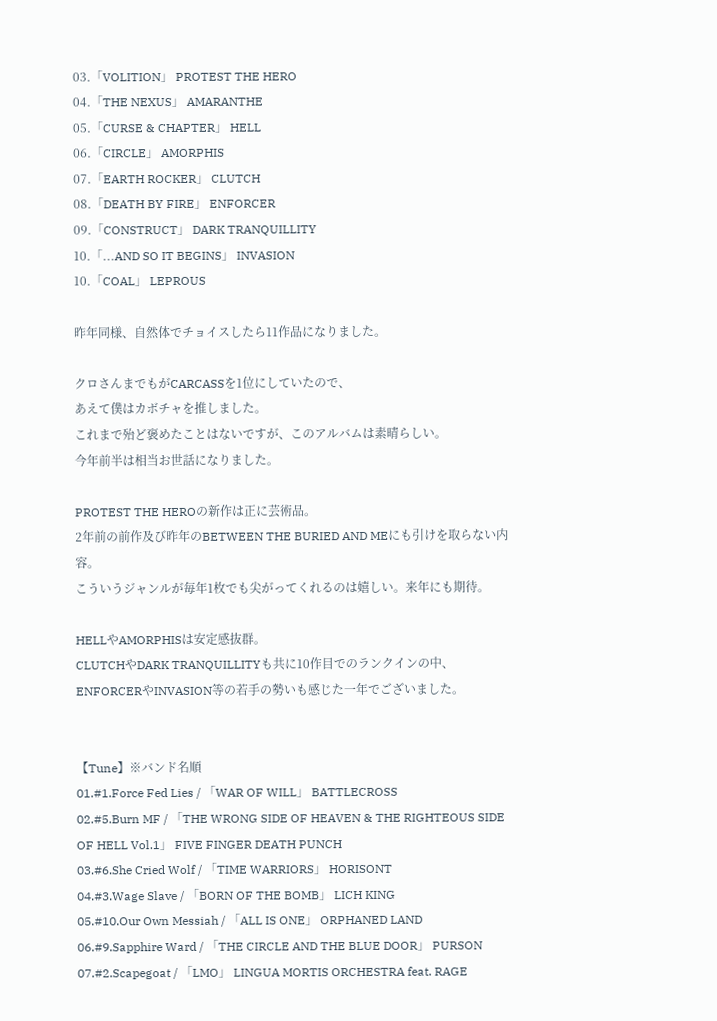03.「VOLITION」 PROTEST THE HERO
04.「THE NEXUS」 AMARANTHE
05.「CURSE & CHAPTER」 HELL
06.「CIRCLE」 AMORPHIS
07.「EARTH ROCKER」 CLUTCH
08.「DEATH BY FIRE」 ENFORCER
09.「CONSTRUCT」 DARK TRANQUILLITY
10.「...AND SO IT BEGINS」 INVASION
10.「COAL」 LEPROUS

昨年同様、自然体でチョイスしたら11作品になりました。

クロさんまでもがCARCASSを1位にしていたので、
あえて僕はカボチャを推しました。
これまで殆ど褒めたことはないですが、このアルバムは素晴らしい。
今年前半は相当お世話になりました。

PROTEST THE HEROの新作は正に芸術品。
2年前の前作及び昨年のBETWEEN THE BURIED AND MEにも引けを取らない内容。
こういうジャンルが毎年1枚でも尖がってくれるのは嬉しい。来年にも期待。

HELLやAMORPHISは安定感抜群。
CLUTCHやDARK TRANQUILLITYも共に10作目でのランクインの中、
ENFORCERやINVASION等の若手の勢いも感じた一年でございました。


【Tune】※バンド名順
01.#1.Force Fed Lies / 「WAR OF WILL」 BATTLECROSS
02.#5.Burn MF / 「THE WRONG SIDE OF HEAVEN & THE RIGHTEOUS SIDE OF HELL Vol.1」 FIVE FINGER DEATH PUNCH
03.#6.She Cried Wolf / 「TIME WARRIORS」 HORISONT
04.#3.Wage Slave / 「BORN OF THE BOMB」 LICH KING
05.#10.Our Own Messiah / 「ALL IS ONE」 ORPHANED LAND
06.#9.Sapphire Ward / 「THE CIRCLE AND THE BLUE DOOR」 PURSON
07.#2.Scapegoat / 「LMO」 LINGUA MORTIS ORCHESTRA feat. RAGE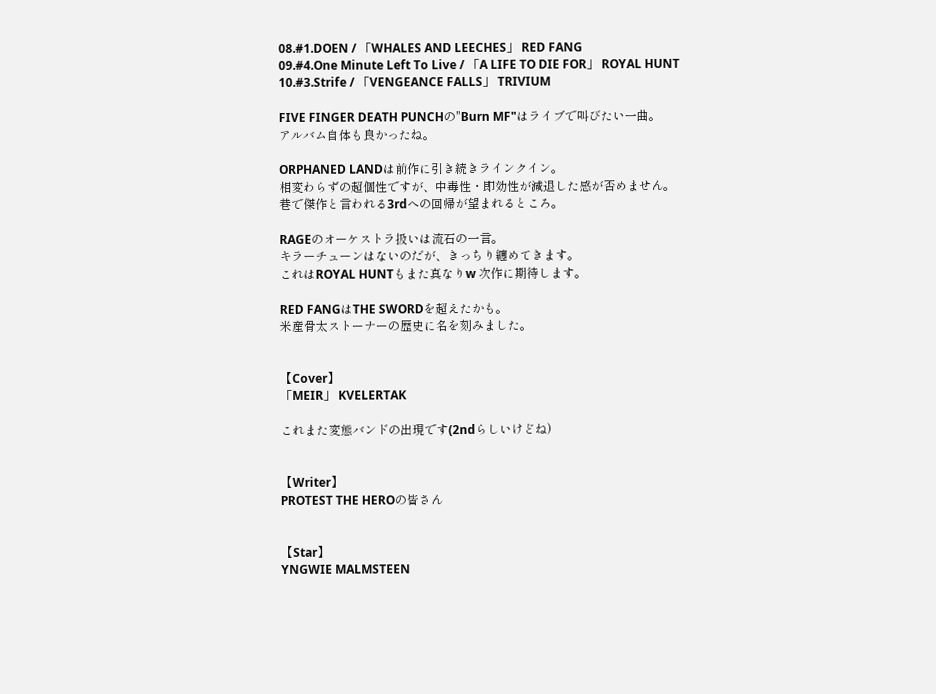08.#1.DOEN / 「WHALES AND LEECHES」 RED FANG
09.#4.One Minute Left To Live / 「A LIFE TO DIE FOR」 ROYAL HUNT
10.#3.Strife / 「VENGEANCE FALLS」 TRIVIUM

FIVE FINGER DEATH PUNCHの"Burn MF"はライブで叫びたい一曲。
アルバム自体も良かったね。

ORPHANED LANDは前作に引き続きラインクイン。
相変わらずの超個性ですが、中毒性・即効性が減退した感が否めません。
巷で傑作と言われる3rdへの回帰が望まれるところ。

RAGEのオーケストラ扱いは流石の一言。
キラーチューンはないのだが、きっちり纏めてきます。
これはROYAL HUNTもまた真なりw 次作に期待します。

RED FANGはTHE SWORDを超えたかも。
米産骨太ストーナーの歴史に名を刻みました。


【Cover】
「MEIR」 KVELERTAK

これまた変態バンドの出現です(2ndらしいけどね)


【Writer】
PROTEST THE HEROの皆さん


【Star】
YNGWIE MALMSTEEN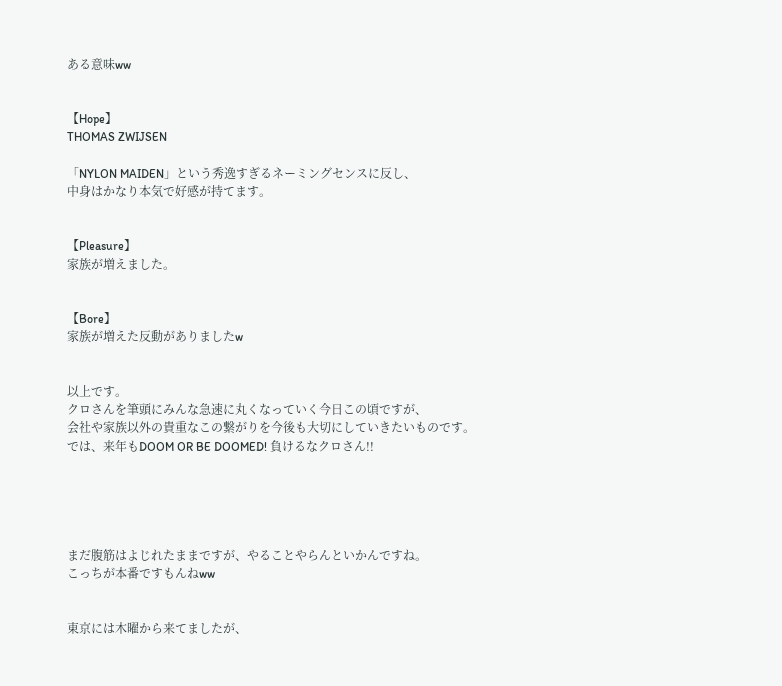ある意味ww


【Hope】
THOMAS ZWIJSEN

「NYLON MAIDEN」という秀逸すぎるネーミングセンスに反し、
中身はかなり本気で好感が持てます。


【Pleasure】
家族が増えました。


【Bore】
家族が増えた反動がありましたw


以上です。
クロさんを筆頭にみんな急速に丸くなっていく今日この頃ですが、
会社や家族以外の貴重なこの繋がりを今後も大切にしていきたいものです。
では、来年もDOOM OR BE DOOMED! 負けるなクロさん!!





まだ腹筋はよじれたままですが、やることやらんといかんですね。
こっちが本番ですもんねww


東京には木曜から来てましたが、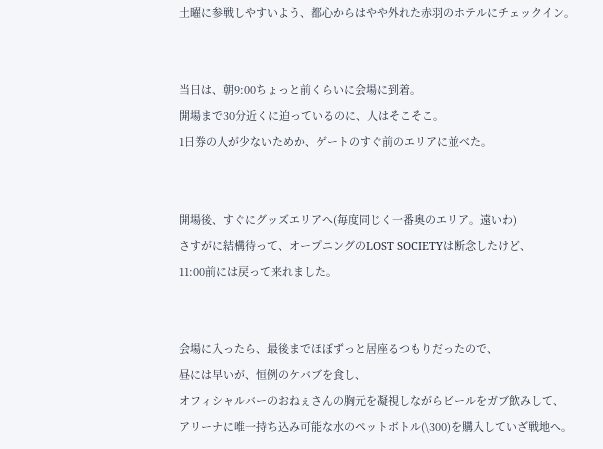土曜に参戦しやすいよう、都心からはやや外れた赤羽のホテルにチェックイン。


当日は、朝9:00ちょっと前くらいに会場に到着。
開場まで30分近くに迫っているのに、人はそこそこ。
1日券の人が少ないためか、ゲートのすぐ前のエリアに並べた。


開場後、すぐにグッズエリアへ(毎度同じく一番奥のエリア。遠いわ)
さすがに結構待って、オープニングのLOST SOCIETYは断念したけど、
11:00前には戻って来れました。


会場に入ったら、最後までほぼずっと居座るつもりだったので、
昼には早いが、恒例のケバブを食し、
オフィシャルバーのおねぇさんの胸元を凝視しながらビールをガブ飲みして、
アリーナに唯一持ち込み可能な水のペットボトル(\300)を購入していざ戦地へ。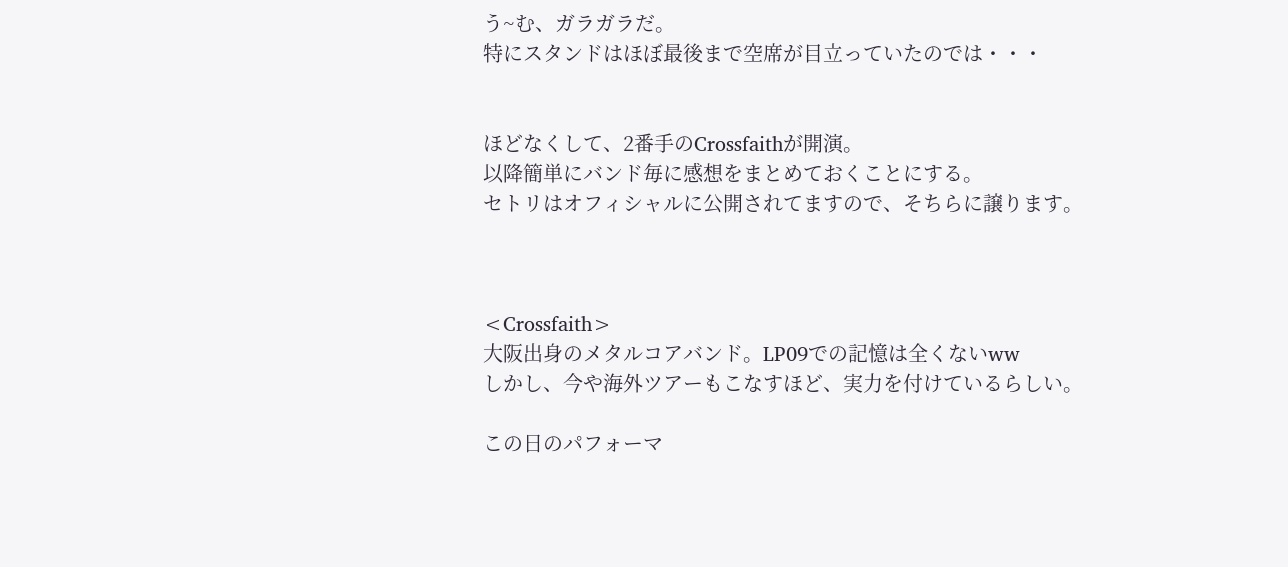う~む、ガラガラだ。
特にスタンドはほぼ最後まで空席が目立っていたのでは・・・


ほどなくして、2番手のCrossfaithが開演。
以降簡単にバンド毎に感想をまとめておくことにする。
セトリはオフィシャルに公開されてますので、そちらに譲ります。



<Crossfaith>
大阪出身のメタルコアバンド。LP09での記憶は全くないww
しかし、今や海外ツアーもこなすほど、実力を付けているらしい。

この日のパフォーマ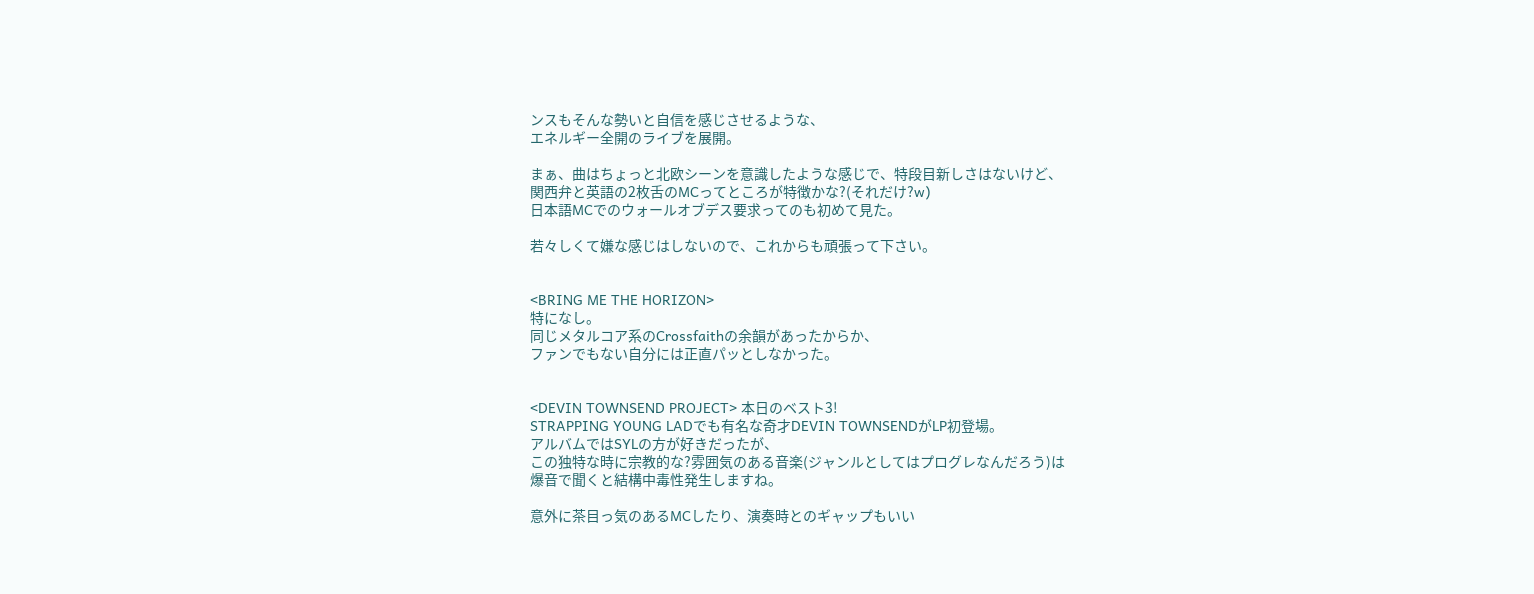ンスもそんな勢いと自信を感じさせるような、
エネルギー全開のライブを展開。

まぁ、曲はちょっと北欧シーンを意識したような感じで、特段目新しさはないけど、
関西弁と英語の2枚舌のMCってところが特徴かな?(それだけ?w)
日本語MCでのウォールオブデス要求ってのも初めて見た。

若々しくて嫌な感じはしないので、これからも頑張って下さい。


<BRING ME THE HORIZON>
特になし。
同じメタルコア系のCrossfaithの余韻があったからか、
ファンでもない自分には正直パッとしなかった。


<DEVIN TOWNSEND PROJECT> 本日のベスト3!
STRAPPING YOUNG LADでも有名な奇才DEVIN TOWNSENDがLP初登場。
アルバムではSYLの方が好きだったが、
この独特な時に宗教的な?雰囲気のある音楽(ジャンルとしてはプログレなんだろう)は
爆音で聞くと結構中毒性発生しますね。

意外に茶目っ気のあるMCしたり、演奏時とのギャップもいい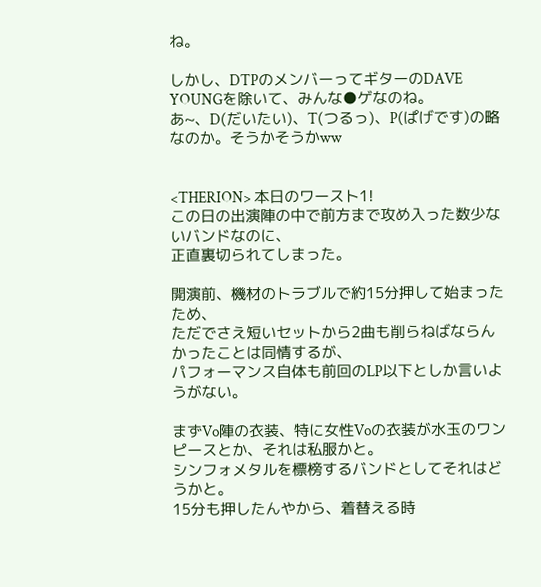ね。

しかし、DTPのメンバーってギターのDAVE YOUNGを除いて、みんな●ゲなのね。
あ~、D(だいたい)、T(つるっ)、P(ぱげです)の略なのか。そうかそうかww


<THERION> 本日のワースト1!
この日の出演陣の中で前方まで攻め入った数少ないバンドなのに、
正直裏切られてしまった。

開演前、機材のトラブルで約15分押して始まったため、
ただでさえ短いセットから2曲も削らねばならんかったことは同情するが、
パフォーマンス自体も前回のLP以下としか言いようがない。

まずVo陣の衣装、特に女性Voの衣装が水玉のワンピースとか、それは私服かと。
シンフォメタルを標榜するバンドとしてそれはどうかと。
15分も押したんやから、着替える時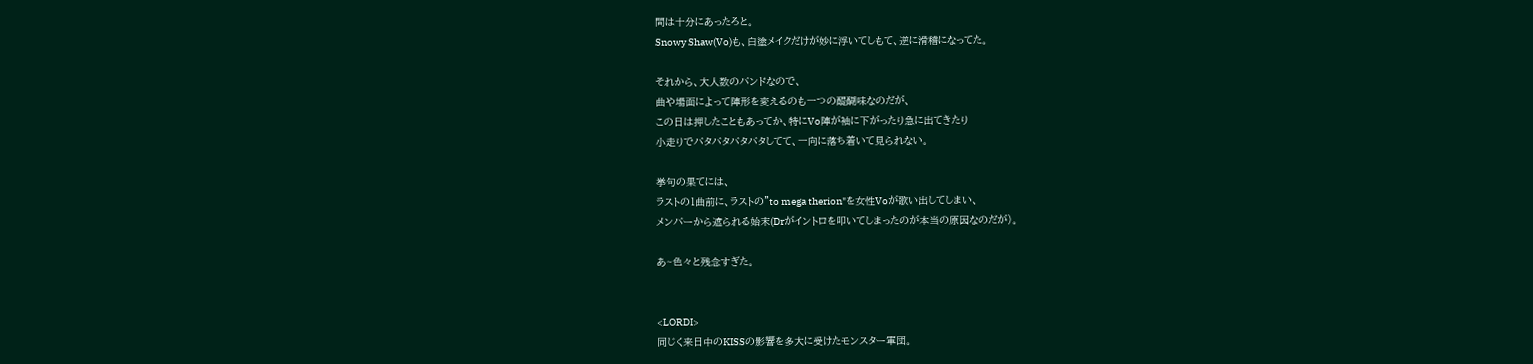間は十分にあったろと。
Snowy Shaw(Vo)も、白塗メイクだけが妙に浮いてしもて、逆に滑稽になってた。

それから、大人数のバンドなので、
曲や場面によって陣形を変えるのも一つの醍醐味なのだが、
この日は押したこともあってか、特にVo陣が袖に下がったり急に出てきたり
小走りでバタバタバタバタしてて、一向に落ち着いて見られない。

挙句の果てには、
ラストの1曲前に、ラストの"to mega therion"を女性Voが歌い出してしまい、
メンバーから遮られる始末(Drがイントロを叩いてしまったのが本当の原因なのだが)。

あ~色々と残念すぎた。


<LORDI>
同じく来日中のKISSの影響を多大に受けたモンスター軍団。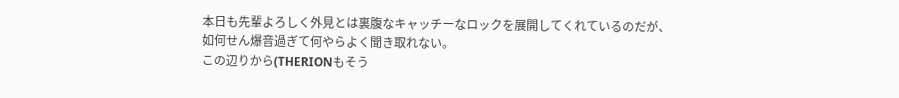本日も先輩よろしく外見とは裏腹なキャッチーなロックを展開してくれているのだが、
如何せん爆音過ぎて何やらよく聞き取れない。
この辺りから(THERIONもそう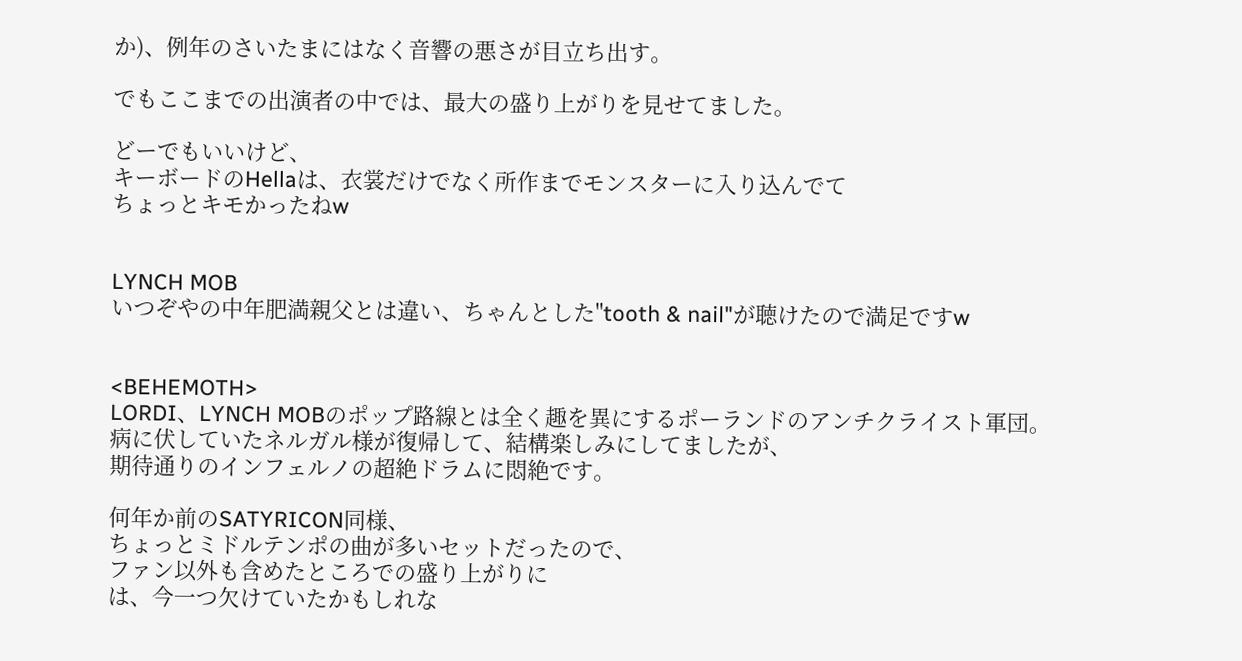か)、例年のさいたまにはなく音響の悪さが目立ち出す。

でもここまでの出演者の中では、最大の盛り上がりを見せてました。

どーでもいいけど、
キーボードのHellaは、衣裳だけでなく所作までモンスターに入り込んでて
ちょっとキモかったねw


LYNCH MOB
いつぞやの中年肥満親父とは違い、ちゃんとした"tooth & nail"が聴けたので満足ですw


<BEHEMOTH>
LORDI、LYNCH MOBのポップ路線とは全く趣を異にするポーランドのアンチクライスト軍団。
病に伏していたネルガル様が復帰して、結構楽しみにしてましたが、
期待通りのインフェルノの超絶ドラムに悶絶です。

何年か前のSATYRICON同様、
ちょっとミドルテンポの曲が多いセットだったので、
ファン以外も含めたところでの盛り上がりに
は、今一つ欠けていたかもしれな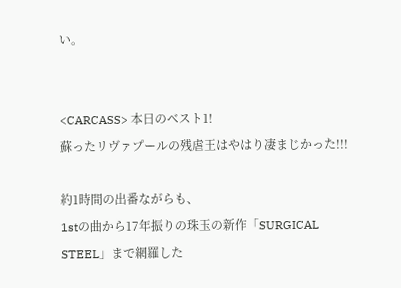い。


<CARCASS> 本日のベスト1!
蘇ったリヴァプールの残虐王はやはり凄まじかった!!!

約1時間の出番ながらも、
1stの曲から17年振りの珠玉の新作「SURGICAL STEEL」まで網羅した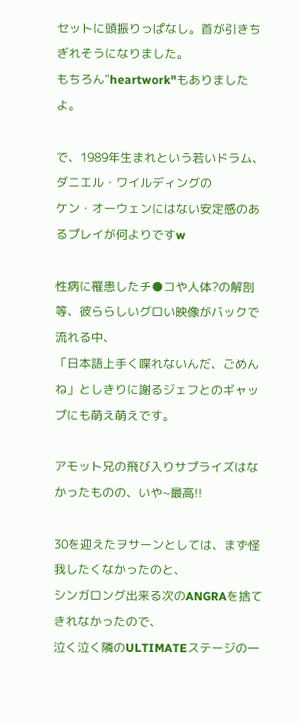セットに頭振りっぱなし。首が引きちぎれそうになりました。
もちろん"heartwork"もありましたよ。

で、1989年生まれという若いドラム、ダニエル・ワイルディングの
ケン・オーウェンにはない安定感のあるプレイが何よりですw

性病に罹患したチ●コや人体?の解剖等、彼ららしいグロい映像がバックで流れる中、
「日本語上手く喋れないんだ、ごめんね」としきりに謝るジェフとのギャップにも萌え萌えです。

アモット兄の飛び入りサプライズはなかったものの、いや~最高!!

30を迎えたヲサーンとしては、まず怪我したくなかったのと、
シンガロング出来る次のANGRAを捨てきれなかったので、
泣く泣く隣のULTIMATEステージの一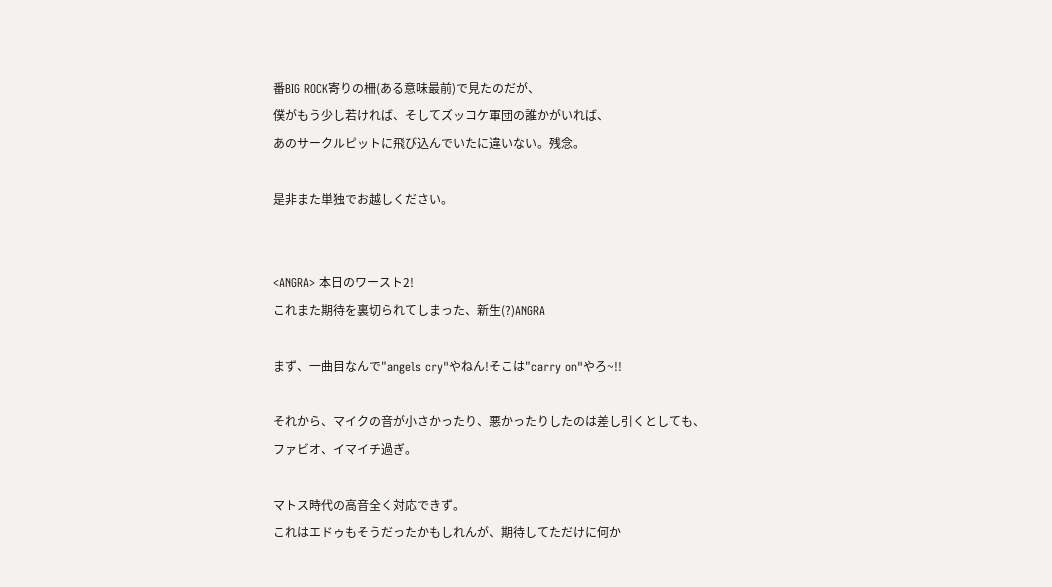番BIG ROCK寄りの柵(ある意味最前)で見たのだが、
僕がもう少し若ければ、そしてズッコケ軍団の誰かがいれば、
あのサークルピットに飛び込んでいたに違いない。残念。

是非また単独でお越しください。


<ANGRA> 本日のワースト2!
これまた期待を裏切られてしまった、新生(?)ANGRA

まず、一曲目なんで"angels cry"やねん!そこは"carry on"やろ~!!

それから、マイクの音が小さかったり、悪かったりしたのは差し引くとしても、
ファビオ、イマイチ過ぎ。

マトス時代の高音全く対応できず。
これはエドゥもそうだったかもしれんが、期待してただけに何か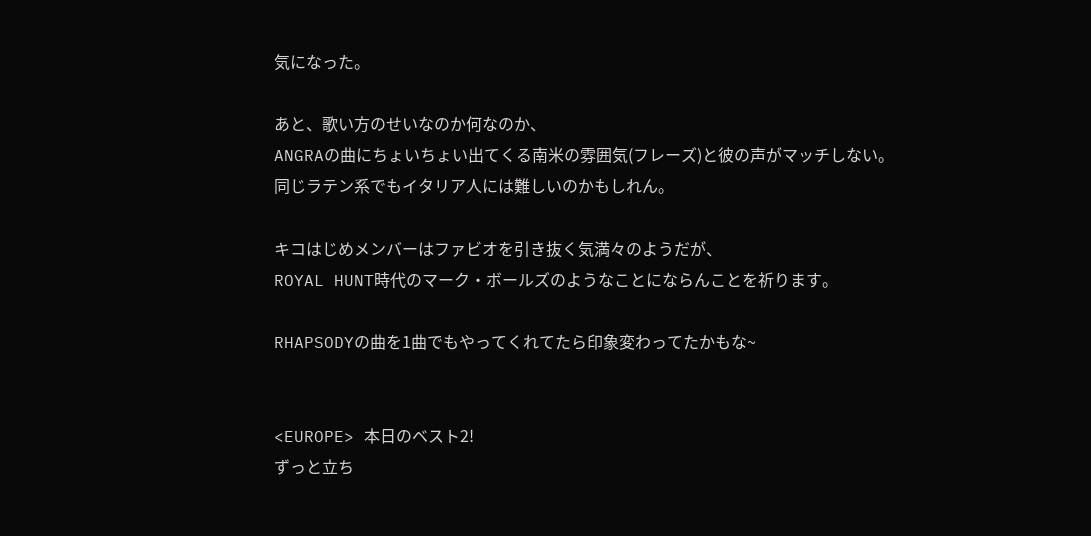気になった。

あと、歌い方のせいなのか何なのか、
ANGRAの曲にちょいちょい出てくる南米の雰囲気(フレーズ)と彼の声がマッチしない。
同じラテン系でもイタリア人には難しいのかもしれん。

キコはじめメンバーはファビオを引き抜く気満々のようだが、
ROYAL HUNT時代のマーク・ボールズのようなことにならんことを祈ります。

RHAPSODYの曲を1曲でもやってくれてたら印象変わってたかもな~


<EUROPE> 本日のベスト2!
ずっと立ち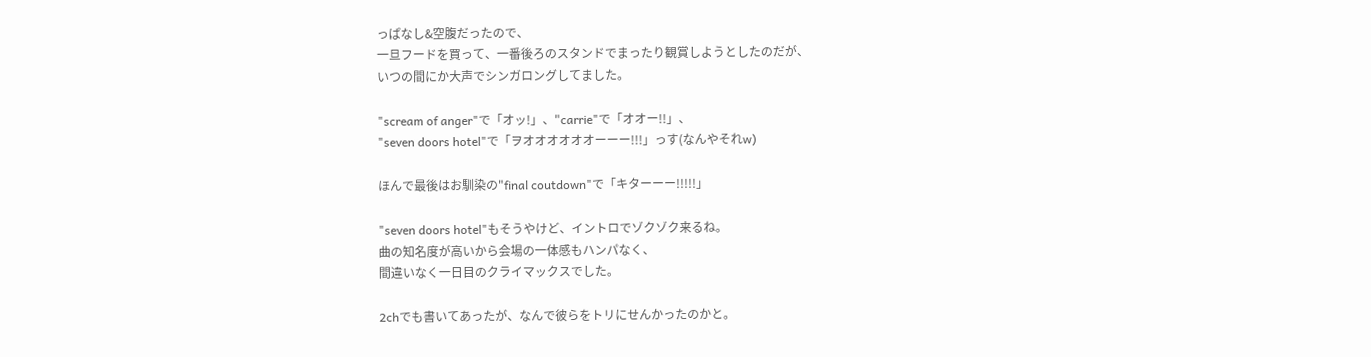っぱなし&空腹だったので、
一旦フードを買って、一番後ろのスタンドでまったり観賞しようとしたのだが、
いつの間にか大声でシンガロングしてました。

"scream of anger"で「オッ!」、"carrie"で「オオー!!」、
"seven doors hotel"で「ヲオオオオオオーーー!!!」っす(なんやそれw)

ほんで最後はお馴染の"final coutdown"で「キターーー!!!!!」

"seven doors hotel"もそうやけど、イントロでゾクゾク来るね。
曲の知名度が高いから会場の一体感もハンパなく、
間違いなく一日目のクライマックスでした。

2chでも書いてあったが、なんで彼らをトリにせんかったのかと。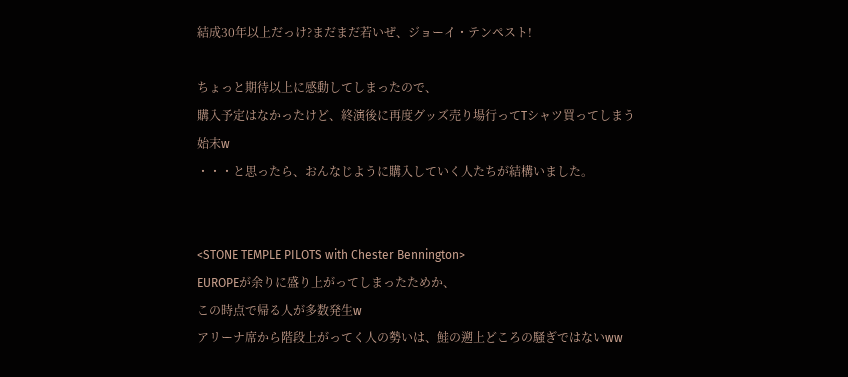結成30年以上だっけ?まだまだ若いぜ、ジョーイ・テンペスト!

ちょっと期待以上に感動してしまったので、
購入予定はなかったけど、終演後に再度グッズ売り場行ってTシャツ買ってしまう始末w
・・・と思ったら、おんなじように購入していく人たちが結構いました。


<STONE TEMPLE PILOTS with Chester Bennington>
EUROPEが余りに盛り上がってしまったためか、
この時点で帰る人が多数発生w
アリーナ席から階段上がってく人の勢いは、鮭の遡上どころの騒ぎではないww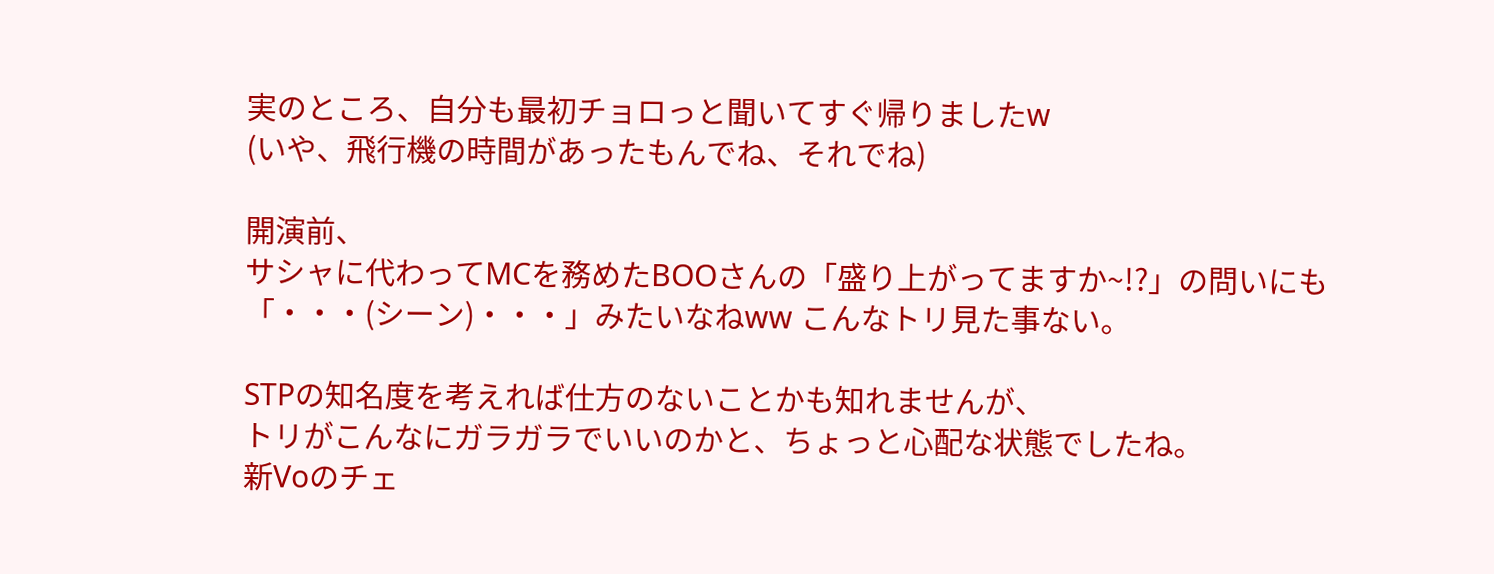実のところ、自分も最初チョロっと聞いてすぐ帰りましたw
(いや、飛行機の時間があったもんでね、それでね)

開演前、
サシャに代わってMCを務めたBOOさんの「盛り上がってますか~!?」の問いにも
「・・・(シーン)・・・」みたいなねww こんなトリ見た事ない。

STPの知名度を考えれば仕方のないことかも知れませんが、
トリがこんなにガラガラでいいのかと、ちょっと心配な状態でしたね。
新Voのチェ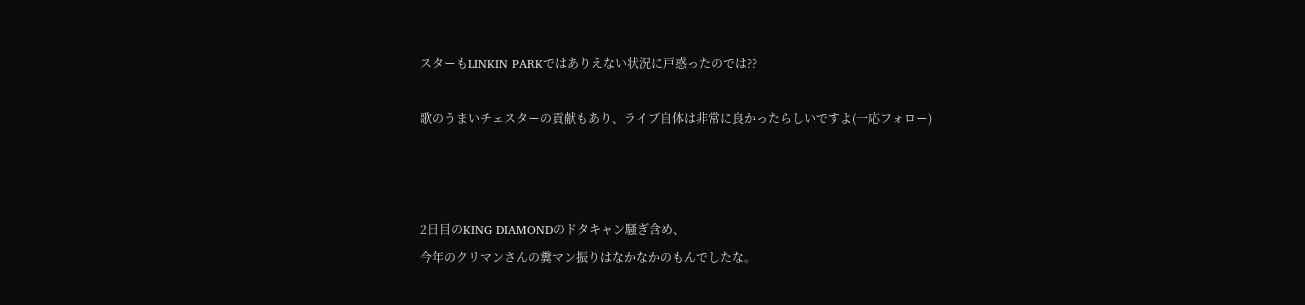スターもLINKIN PARKではありえない状況に戸惑ったのでは??

歌のうまいチェスターの貢献もあり、ライブ自体は非常に良かったらしいですよ(一応フォロー)



2日目のKING DIAMONDのドタキャン騒ぎ含め、
今年のクリマンさんの糞マン振りはなかなかのもんでしたな。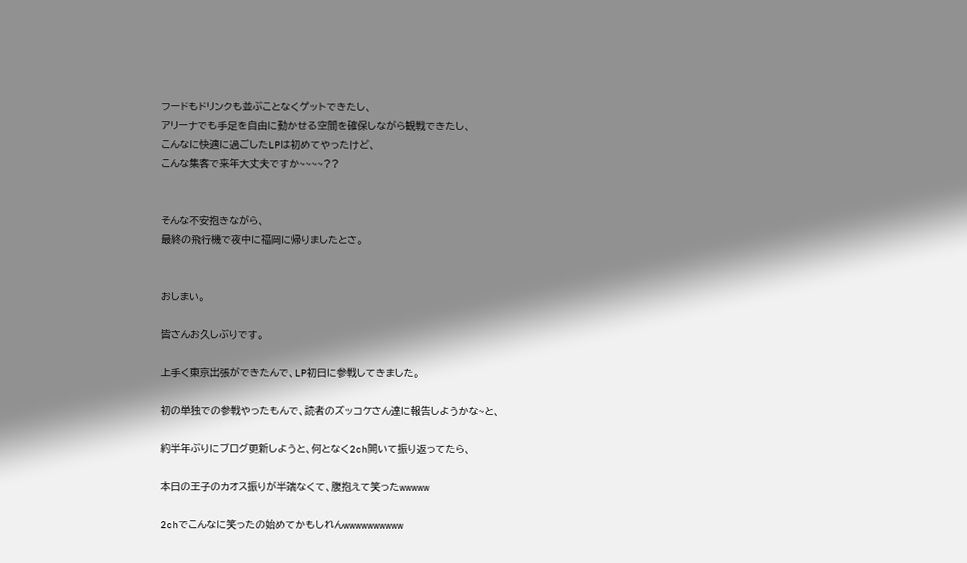フードもドリンクも並ぶことなくゲットできたし、
アリーナでも手足を自由に動かせる空間を確保しながら観戦できたし、
こんなに快適に過ごしたLPは初めてやったけど、
こんな集客で来年大丈夫ですか~~~~??


そんな不安抱きながら、
最終の飛行機で夜中に福岡に帰りましたとさ。


おしまい。

皆さんお久しぶりです。

上手く東京出張ができたんで、LP初日に参戦してきました。

初の単独での参戦やったもんで、読者のズッコケさん達に報告しようかな~と、

約半年ぶりにブログ更新しようと、何となく2ch開いて振り返ってたら、

本日の王子のカオス振りが半端なくて、腹抱えて笑ったwwwww

2chでこんなに笑ったの始めてかもしれんwwwwwwwwww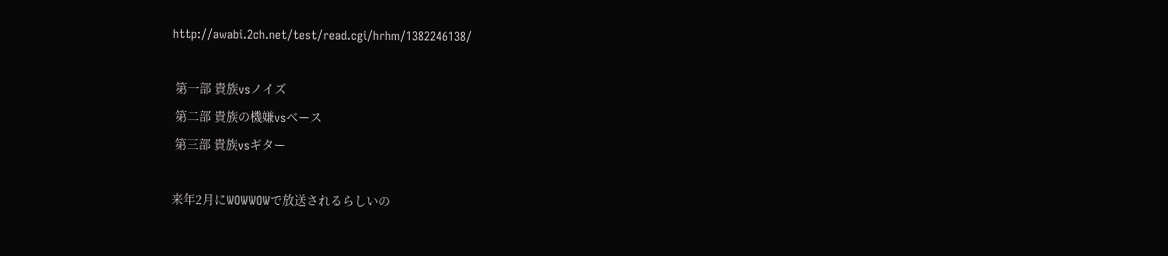http://awabi.2ch.net/test/read.cgi/hrhm/1382246138/

 第一部 貴族vsノイズ
 第二部 貴族の機嫌vsベース
 第三部 貴族vsギター

来年2月にWOWWOWで放送されるらしいの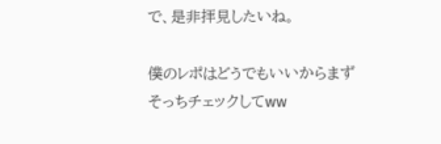で、是非拝見したいね。

僕のレポはどうでもいいからまずそっちチェックしてww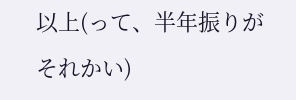以上(って、半年振りがそれかい)